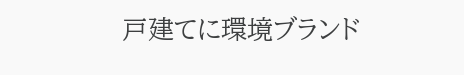戸建てに環境ブランド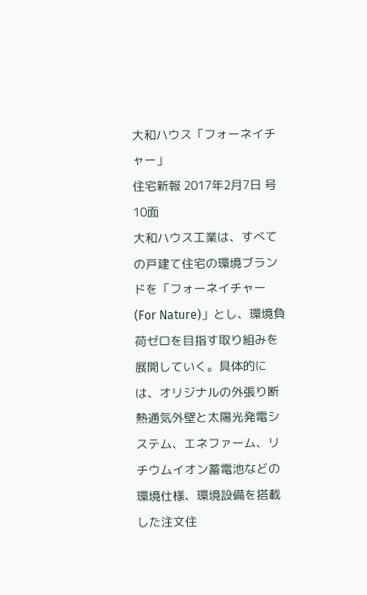大和ハウス「フォーネイチャー」
住宅新報 2017年2月7日 号 10面
大和ハウス工業は、すべての戸建て住宅の環境ブランドを「フォーネイチャー(For Nature)」とし、環境負荷ゼロを目指す取り組みを展開していく。具体的には、オリジナルの外張り断熱通気外壁と太陽光発電システム、エネファーム、リチウムイオン蓄電池などの環境仕様、環境設備を搭載した注文住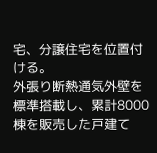宅、分譲住宅を位置付ける。
外張り断熱通気外壁を標準搭載し、累計8000棟を販売した戸建て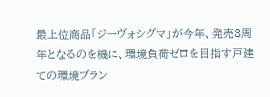最上位商品「ジーヴォシグマ」が今年、発売3周年となるのを機に、環境負荷ゼロを目指す戸建ての環境ブラン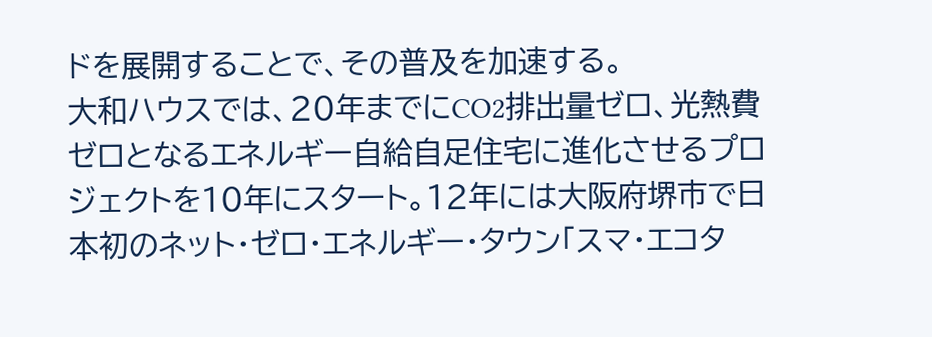ドを展開することで、その普及を加速する。
大和ハウスでは、20年までにCO2排出量ゼロ、光熱費ゼロとなるエネルギー自給自足住宅に進化させるプロジェクトを10年にスタート。12年には大阪府堺市で日本初のネット・ゼロ・エネルギー・タウン「スマ・エコタ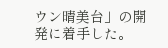ウン晴美台」の開発に着手した。